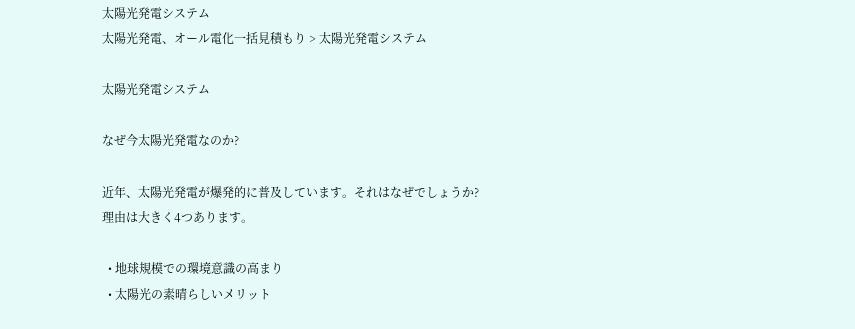太陽光発電システム
太陽光発電、オール電化一括見積もり > 太陽光発電システム

太陽光発電システム

なぜ今太陽光発電なのか?

近年、太陽光発電が爆発的に普及しています。それはなぜでしょうか?
理由は大きく4つあります。

  • 地球規模での環境意識の高まり
  • 太陽光の素晴らしいメリット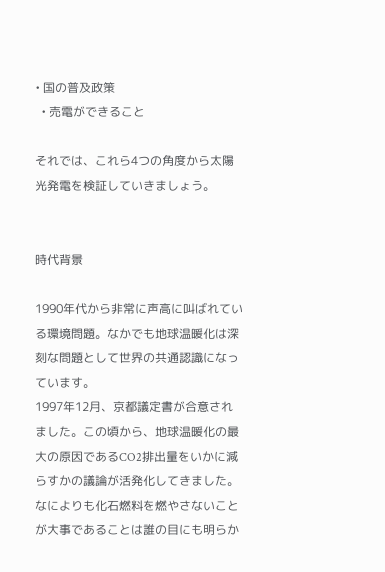• 国の普及政策
  • 売電ができること

それでは、これら4つの角度から太陽光発電を検証していきましょう。


時代背景

1990年代から非常に声高に叫ばれている環境問題。なかでも地球温暖化は深刻な問題として世界の共通認識になっています。
1997年12月、京都議定書が合意されました。この頃から、地球温暖化の最大の原因であるCO2排出量をいかに減らすかの議論が活発化してきました。
なによりも化石燃料を燃やさないことが大事であることは誰の目にも明らか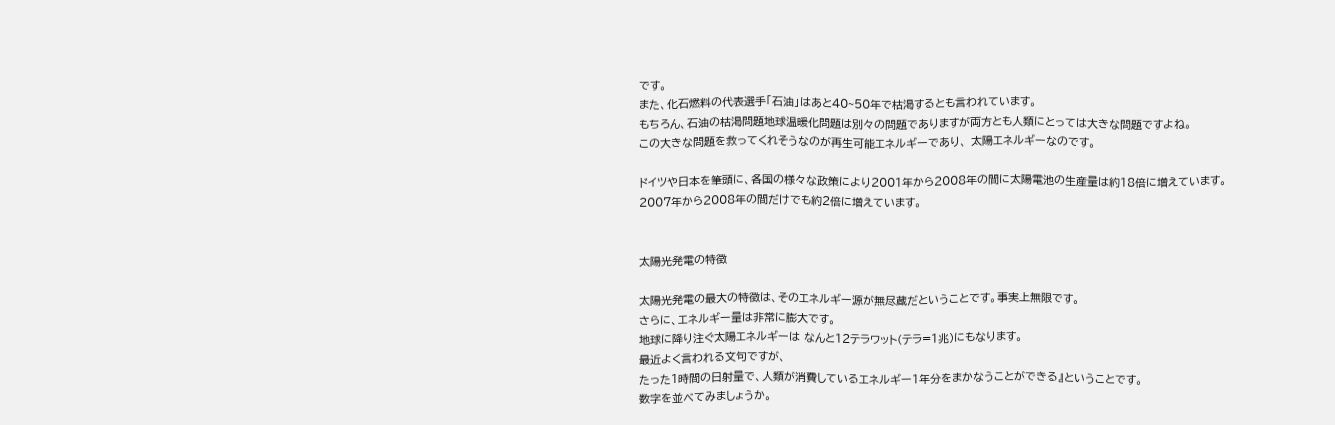です。
また、化石燃料の代表選手「石油」はあと40~50年で枯渇するとも言われています。
もちろん、石油の枯渇問題地球温暖化問題は別々の問題でありますが両方とも人類にとっては大きな問題ですよね。
この大きな問題を救ってくれそうなのが再生可能エネルギーであり、 太陽エネルギーなのです。

ドイツや日本を筆頭に、各国の様々な政策により2001年から2008年の間に太陽電池の生産量は約18倍に増えています。
2007年から2008年の間だけでも約2倍に増えています。


太陽光発電の特徴

太陽光発電の最大の特徴は、そのエネルギー源が無尽蔵だということです。事実上無限です。
さらに、エネルギー量は非常に膨大です。
地球に降り注ぐ太陽エネルギーは なんと12テラワット(テラ=1兆)にもなります。
最近よく言われる文句ですが、
たった1時間の日射量で、人類が消費しているエネルギー1年分をまかなうことができる』ということです。
数字を並べてみましょうか。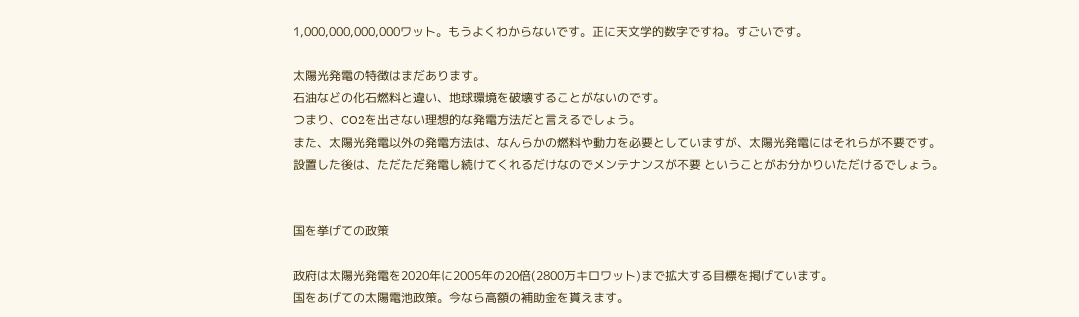1,000,000,000,000ワット。もうよくわからないです。正に天文学的数字ですね。すごいです。

太陽光発電の特徴はまだあります。
石油などの化石燃料と違い、地球環境を破壊することがないのです。
つまり、CO2を出さない理想的な発電方法だと言えるでしょう。
また、太陽光発電以外の発電方法は、なんらかの燃料や動力を必要としていますが、太陽光発電にはそれらが不要です。
設置した後は、ただただ発電し続けてくれるだけなのでメンテナンスが不要 ということがお分かりいただけるでしょう。


国を挙げての政策

政府は太陽光発電を2020年に2005年の20倍(2800万キロワット)まで拡大する目標を掲げています。
国をあげての太陽電池政策。今なら高額の補助金を貰えます。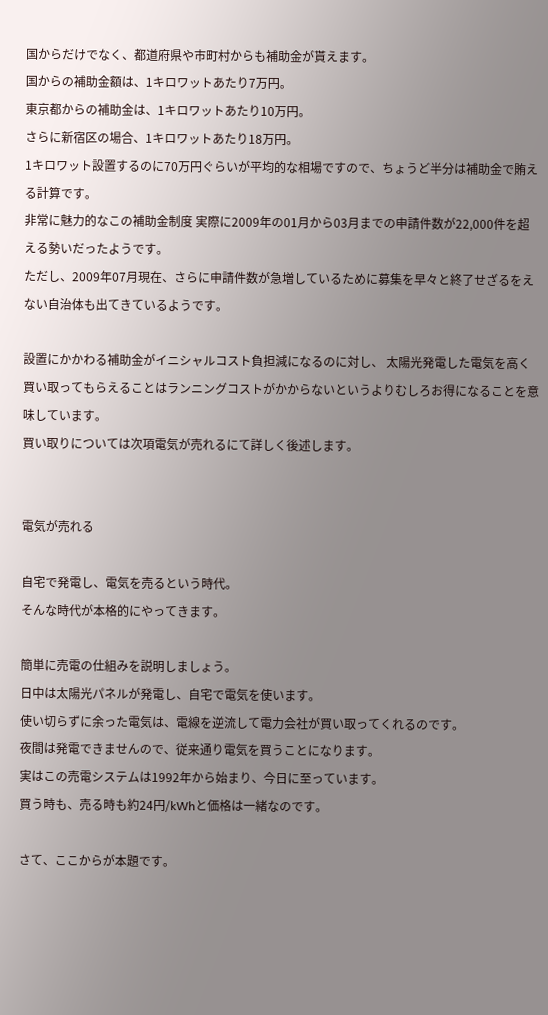国からだけでなく、都道府県や市町村からも補助金が貰えます。
国からの補助金額は、1キロワットあたり7万円。
東京都からの補助金は、1キロワットあたり10万円。
さらに新宿区の場合、1キロワットあたり18万円。
1キロワット設置するのに70万円ぐらいが平均的な相場ですので、ちょうど半分は補助金で賄える計算です。
非常に魅力的なこの補助金制度 実際に2009年の01月から03月までの申請件数が22,000件を超える勢いだったようです。
ただし、2009年07月現在、さらに申請件数が急増しているために募集を早々と終了せざるをえない自治体も出てきているようです。

設置にかかわる補助金がイニシャルコスト負担減になるのに対し、 太陽光発電した電気を高く買い取ってもらえることはランニングコストがかからないというよりむしろお得になることを意味しています。
買い取りについては次項電気が売れるにて詳しく後述します。


電気が売れる

自宅で発電し、電気を売るという時代。
そんな時代が本格的にやってきます。

簡単に売電の仕組みを説明しましょう。
日中は太陽光パネルが発電し、自宅で電気を使います。
使い切らずに余った電気は、電線を逆流して電力会社が買い取ってくれるのです。
夜間は発電できませんので、従来通り電気を買うことになります。
実はこの売電システムは1992年から始まり、今日に至っています。
買う時も、売る時も約24円/kWhと価格は一緒なのです。

さて、ここからが本題です。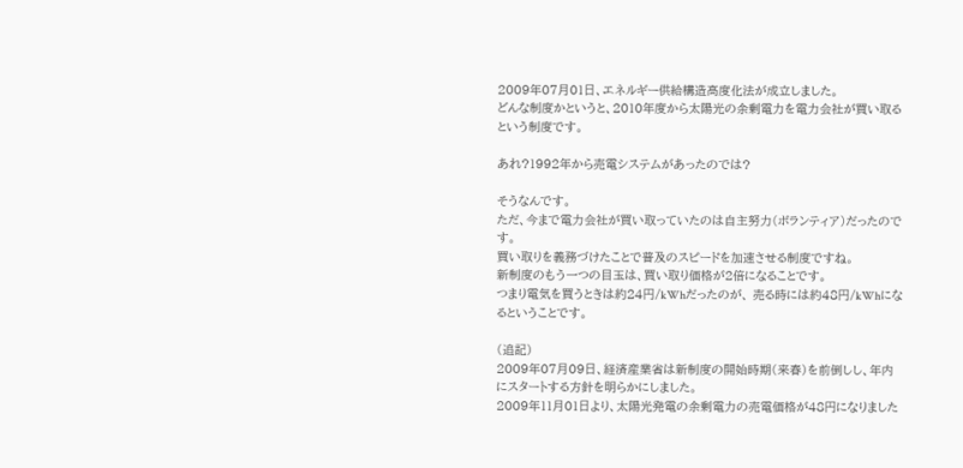2009年07月01日、エネルギー供給構造高度化法が成立しました。
どんな制度かというと、2010年度から太陽光の余剰電力を電力会社が買い取るという制度です。

あれ?1992年から売電システムがあったのでは?

そうなんです。
ただ、今まで電力会社が買い取っていたのは自主努力(ボランティア)だったのです。
買い取りを義務づけたことで普及のスピードを加速させる制度ですね。
新制度のもう一つの目玉は、買い取り価格が2倍になることです。
つまり電気を買うときは約24円/kWhだったのが、 売る時には約48円/kWhになるということです。

(追記)
2009年07月09日、経済産業省は新制度の開始時期(来春)を前倒しし、年内にスタートする方針を明らかにしました。
2009年11月01日より、太陽光発電の余剰電力の売電価格が48円になりました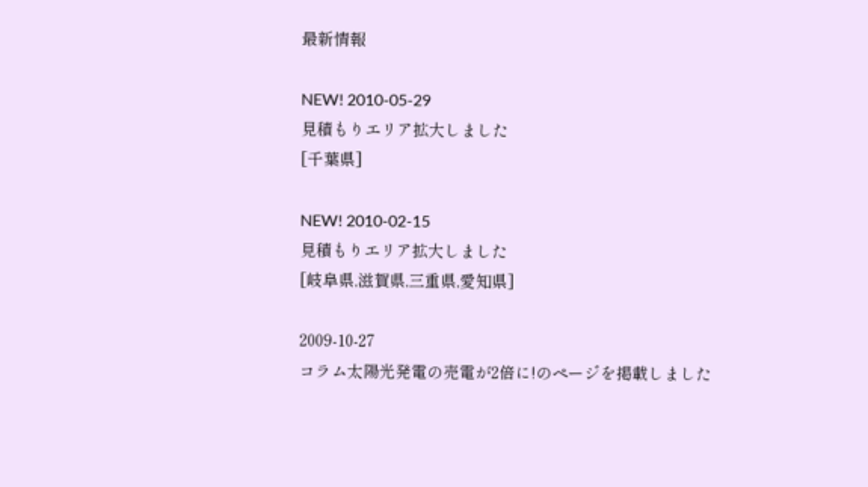最新情報

NEW! 2010-05-29
見積もりエリア拡大しました
[千葉県]

NEW! 2010-02-15
見積もりエリア拡大しました
[岐阜県,滋賀県,三重県,愛知県]

2009-10-27
コラム太陽光発電の売電が2倍に!のページを掲載しました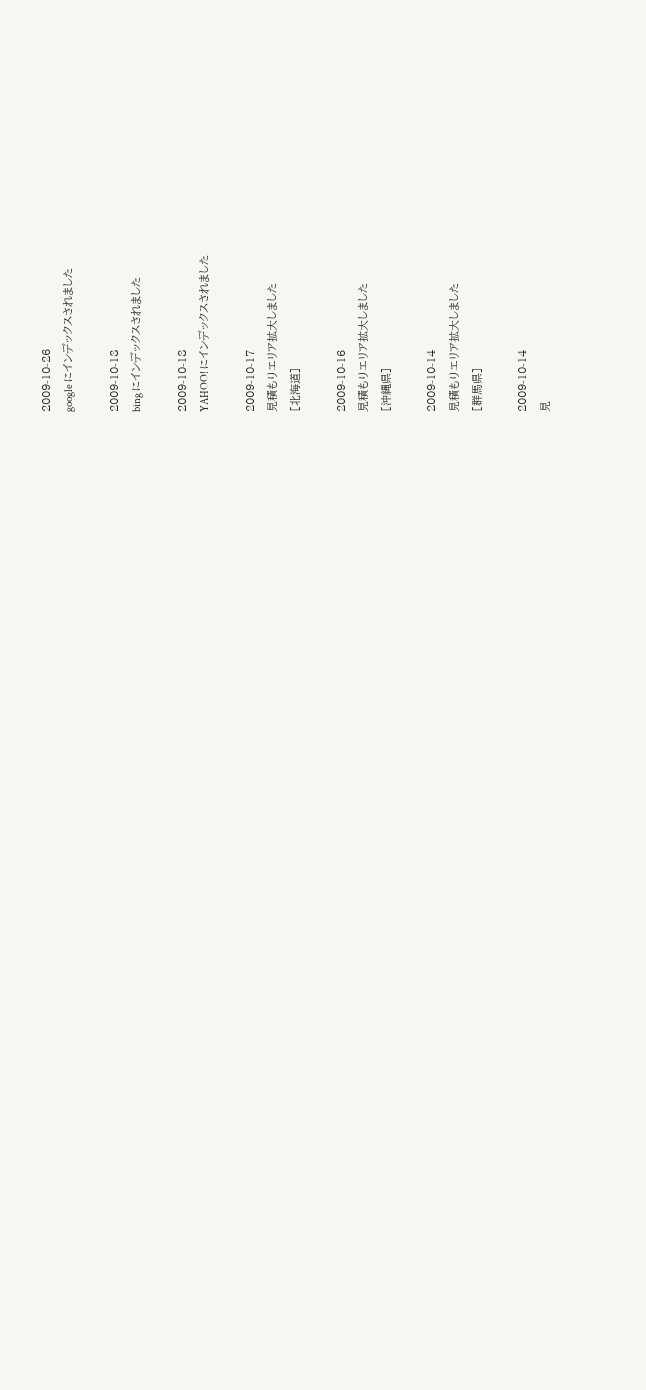2009-10-26
google にインデックスされました

2009-10-18
bing にインデックスされました

2009-10-18
YAHOO! にインデックスされました

2009-10-17
見積もりエリア拡大しました
[北海道]

2009-10-16
見積もりエリア拡大しました
[沖縄県]

2009-10-14
見積もりエリア拡大しました
[群馬県]

2009-10-14
見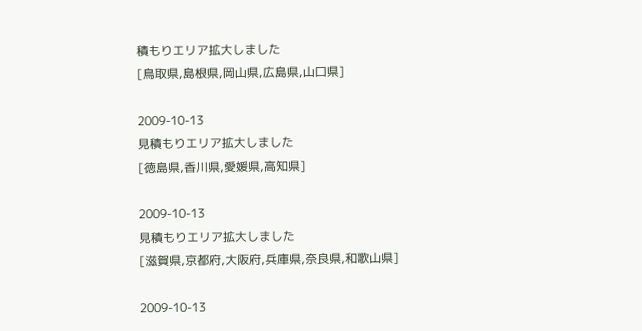積もりエリア拡大しました
[鳥取県,島根県,岡山県,広島県,山口県]

2009-10-13
見積もりエリア拡大しました
[徳島県,香川県,愛媛県,高知県]

2009-10-13
見積もりエリア拡大しました
[滋賀県,京都府,大阪府,兵庫県,奈良県,和歌山県]

2009-10-13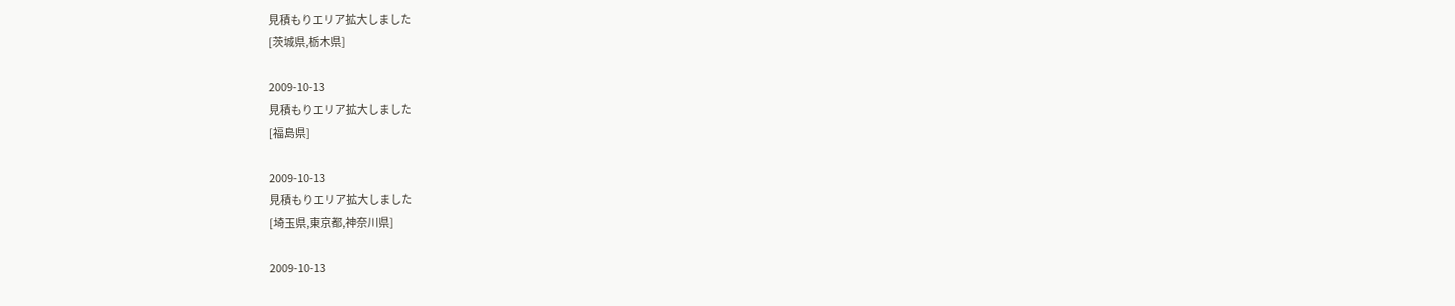見積もりエリア拡大しました
[茨城県,栃木県]

2009-10-13
見積もりエリア拡大しました
[福島県]

2009-10-13
見積もりエリア拡大しました
[埼玉県,東京都,神奈川県]

2009-10-13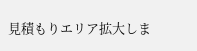見積もりエリア拡大しま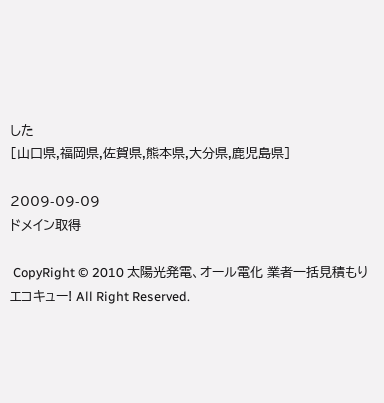した
[山口県,福岡県,佐賀県,熊本県,大分県,鹿児島県]

2009-09-09
ドメイン取得

 CopyRight © 2010 太陽光発電、オール電化 業者一括見積もり エコキュー! All Right Reserved.